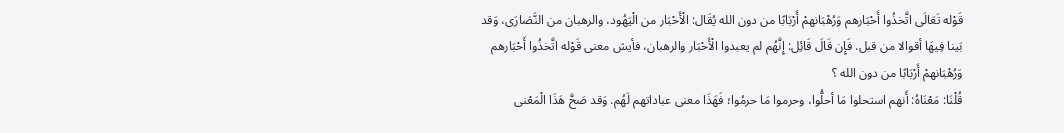قَوْله تَعَالَى اتَّخذُوا أَحْبَارهم وَرُهْبَانهمْ أَرْبَابًا من دون الله يُقَال: الْأَحْبَار من الْيَهُود، والرهبان من النَّصَارَى، وَقد بَينا فِيهَا أقوالا من قبل. فَإِن قَالَ قَائِل: إِنَّهُم لم يعبدوا الْأَحْبَار والرهبان، فأيش معنى قَوْله اتَّخذُوا أَحْبَارهم وَرُهْبَانهمْ أَرْبَابًا من دون الله ؟
قُلْنَا: مَعْنَاهُ: أَنهم استحلوا مَا أحلُّوا، وحرموا مَا حرمُوا؛ فَهَذَا معنى عباداتهم لَهُم. وَقد صَحَّ هَذَا الْمَعْنى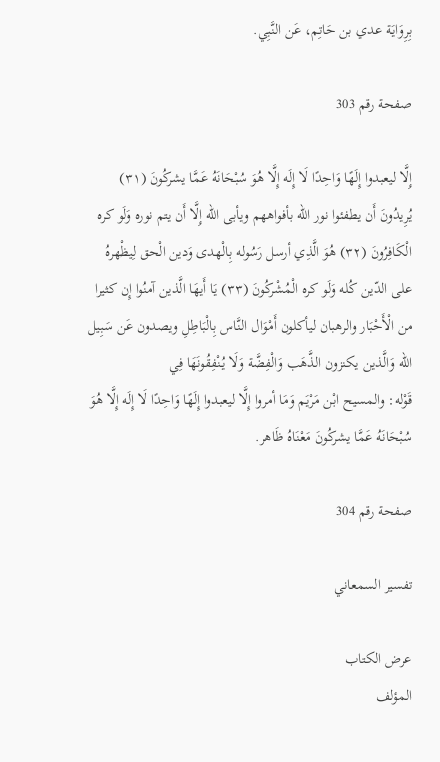بِرِوَايَة عدي بن حَاتِم، عَن النَّبِي.

صفحة رقم 303

إِلَّا ليعبدوا إِلَهًا وَاحِدًا لَا إِلَه إِلَّا هُوَ سُبْحَانَهُ عَمَّا يشركُونَ (٣١) يُرِيدُونَ أَن يطفئوا نور الله بأفواههم ويأبى الله إِلَّا أَن يتم نوره وَلَو كره الْكَافِرُونَ (٣٢) هُوَ الَّذِي أرسل رَسُوله بِالْهدى وَدين الْحق لِيظْهرهُ على الدّين كُله وَلَو كره الْمُشْركُونَ (٣٣) يَا أَيهَا الَّذين آمنُوا إِن كثيرا من الْأَحْبَار والرهبان ليأكلون أَمْوَال النَّاس بِالْبَاطِلِ ويصدون عَن سَبِيل الله وَالَّذين يكنزون الذَّهَب وَالْفِضَّة وَلَا يُنْفِقُونَهَا فِي
قَوْله: والمسيح ابْن مَرْيَم وَمَا أمروا إِلَّا ليعبدوا إِلَهًا وَاحِدًا لَا إِلَه إِلَّا هُوَ سُبْحَانَهُ عَمَّا يشركُونَ مَعْنَاهُ ظَاهر.

صفحة رقم 304

تفسير السمعاني

عرض الكتاب
المؤلف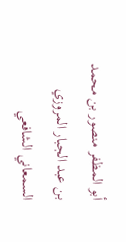أبو المظفر منصور بن محمد بن عبد الجبار المروزي السمعاني الشافعي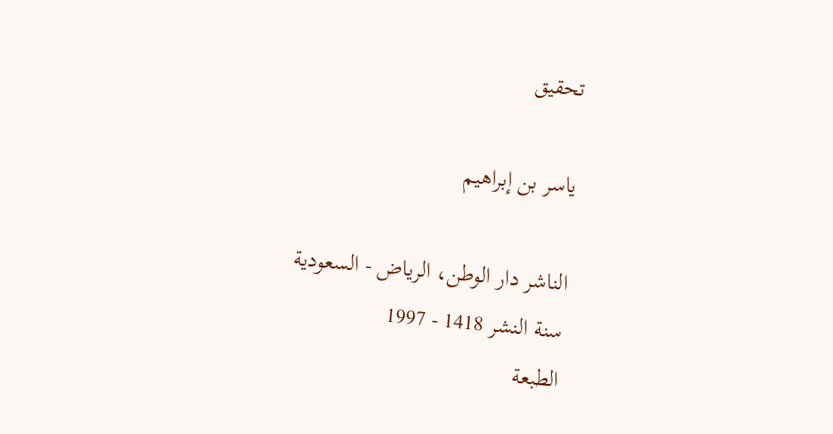تحقيق

ياسر بن إبراهيم

الناشر دار الوطن، الرياض - السعودية
سنة النشر 1418 - 1997
الطبعة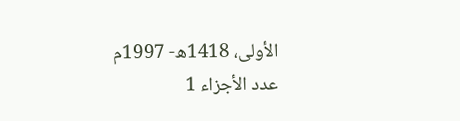الأولى، 1418ه- 1997م
عدد الأجزاء 1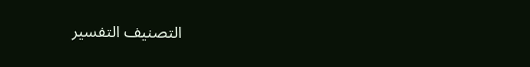التصنيف التفسير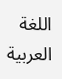اللغة العربية